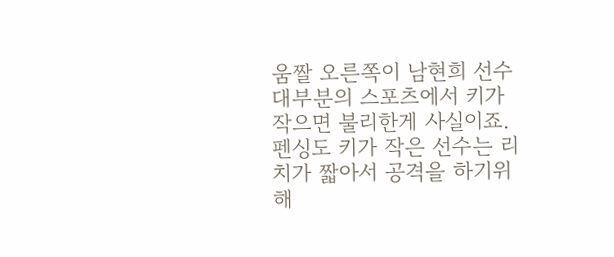움짤 오른쪽이 남현희 선수
대부분의 스포츠에서 키가 작으면 불리한게 사실이죠.
펜싱도 키가 작은 선수는 리치가 짧아서 공격을 하기위해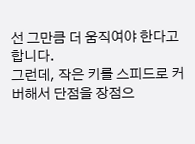선 그만큼 더 움직여야 한다고 합니다.
그런데, 작은 키를 스피드로 커버해서 단점을 장점으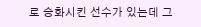로 승화시킨 선수가 있는데 그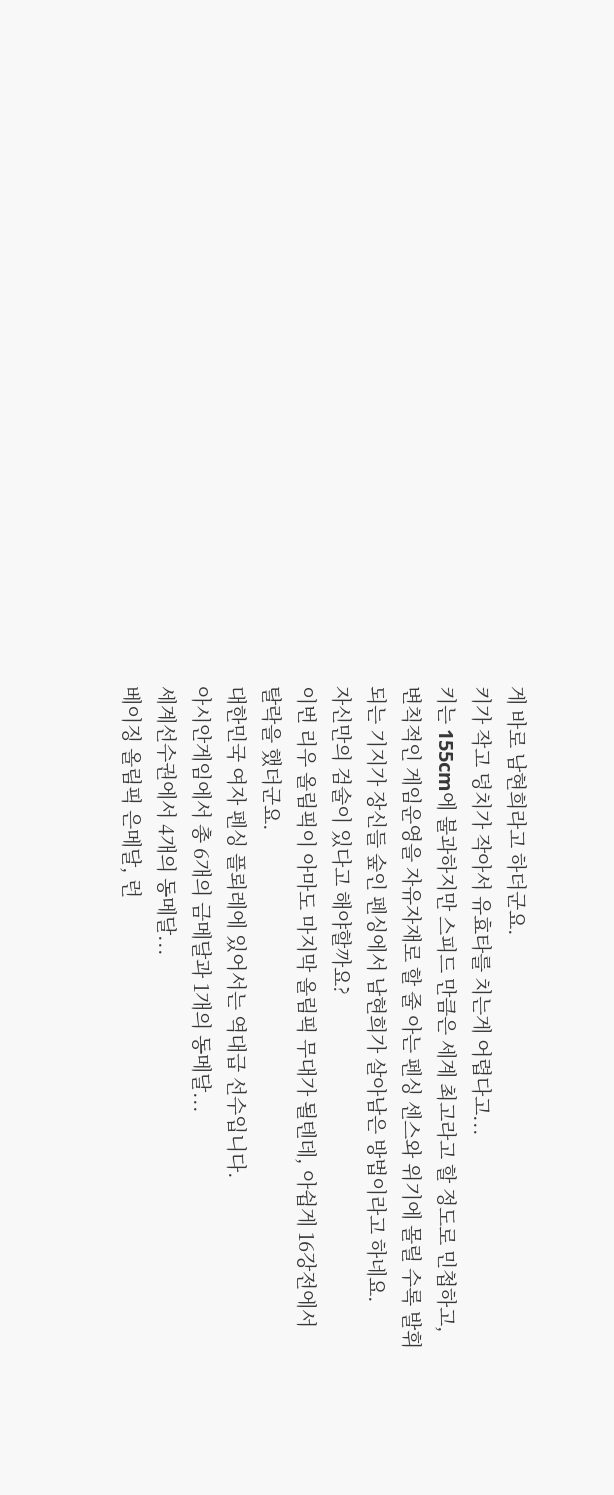게 바로 남현희라고 하더군요.
키가 작고 덩치가 작아서 유효타를 치는게 어렵다고...
키는 155cm에 불과하지만 스피드 만큼은 세계 최고라고 할 정도로 민첩하고, 변칙적인 게임운영을 자유자재로 할 줄 아는 펜싱 센스와 위기에 몰릴 수록 발휘되는 기지가 장신들 숲인 펜싱에서 남현희가 살아남은 방법이라고 하네요.
자신만의 검술이 있다고 해야할까요?
이번 리우 올림픽이 아마도 마지막 올림픽 무대가 될텐데, 아쉽게 16강전에서 탈락을 했더군요.
대한민국 여자 펜싱 플뢰레에 있어서는 역대급 선수입니다.
아시안게임에서 총 6개의 금메달과 1개의 동메달...
세계선수권에서 4개의 동메달...
베이징 올림픽 은메달, 런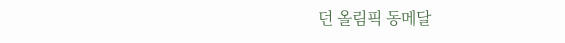던 올림픽 동메달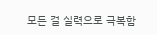모든 걸 실력으로 극복함